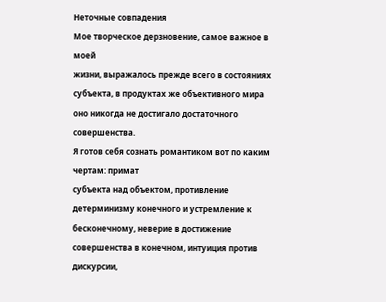Неточные совпадения
Мое творческое дерзновение, самое важное в моей
жизни, выражалось прежде всего в состояниях
субъекта, в продуктах же объективного мира оно никогда не достигало достаточного совершенства.
Я готов себя сознать романтиком вот по каким чертам: примат
субъекта над объектом, противление детерминизму конечного и устремление к бесконечному, неверие в достижение совершенства в конечном, интуиция против дискурсии,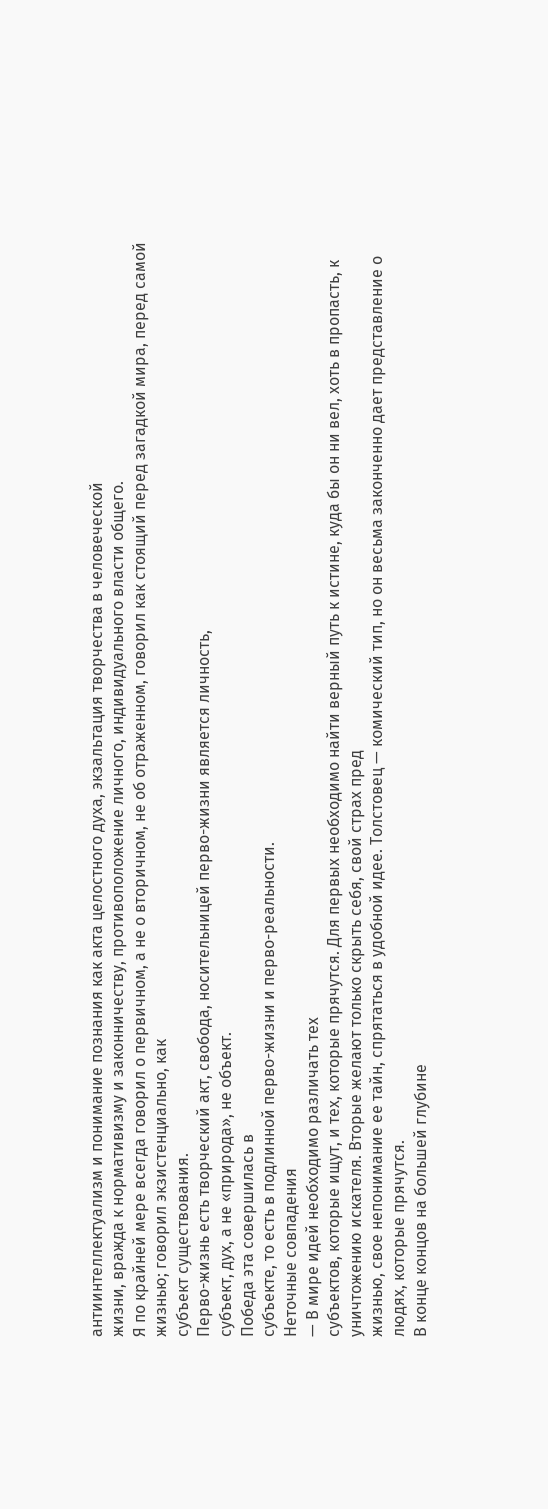антиинтеллектуализм и понимание познания как акта целостного духа, экзальтация творчества в человеческой
жизни, вражда к нормативизму и законничеству, противоположение личного, индивидуального власти общего.
Я по крайней мере всегда говорил о первичном, а не о вторичном, не об отраженном, говорил как стоящий перед загадкой мира, перед самой
жизнью; говорил экзистенциально, как
субъект существования.
Перво-жизнь есть творческий акт, свобода, носительницей перво-жизни является личность,
субъект, дух, а не «природа», не объект.
Победа эта совершилась в
субъекте, то есть в подлинной перво-жизни и перво-реальности.
Неточные совпадения
— В мире идей необходимо различать тех
субъектов, которые ищут, и тех, которые прячутся. Для первых необходимо найти верный путь к истине, куда бы он ни вел, хоть в пропасть, к уничтожению искателя. Вторые желают только скрыть себя, свой страх пред
жизнью, свое непонимание ее тайн, спрятаться в удобной идее. Толстовец — комический тип, но он весьма законченно дает представление о людях, которые прячутся.
В конце концов на большей глубине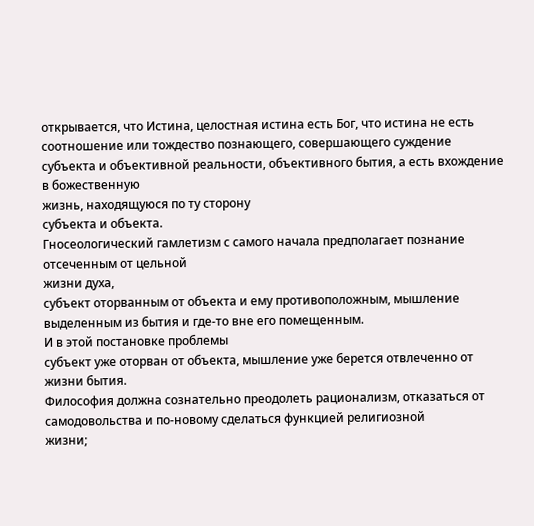открывается, что Истина, целостная истина есть Бог, что истина не есть соотношение или тождество познающего, совершающего суждение
субъекта и объективной реальности, объективного бытия, а есть вхождение в божественную
жизнь, находящуюся по ту сторону
субъекта и объекта.
Гносеологический гамлетизм с самого начала предполагает познание отсеченным от цельной
жизни духа,
субъект оторванным от объекта и ему противоположным, мышление выделенным из бытия и где-то вне его помещенным.
И в этой постановке проблемы
субъект уже оторван от объекта, мышление уже берется отвлеченно от
жизни бытия.
Философия должна сознательно преодолеть рационализм, отказаться от самодовольства и по-новому сделаться функцией религиозной
жизни;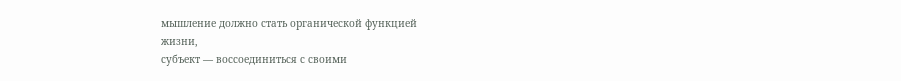мышление должно стать органической функцией
жизни,
субъект — воссоединиться с своими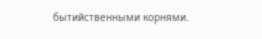бытийственными корнями.